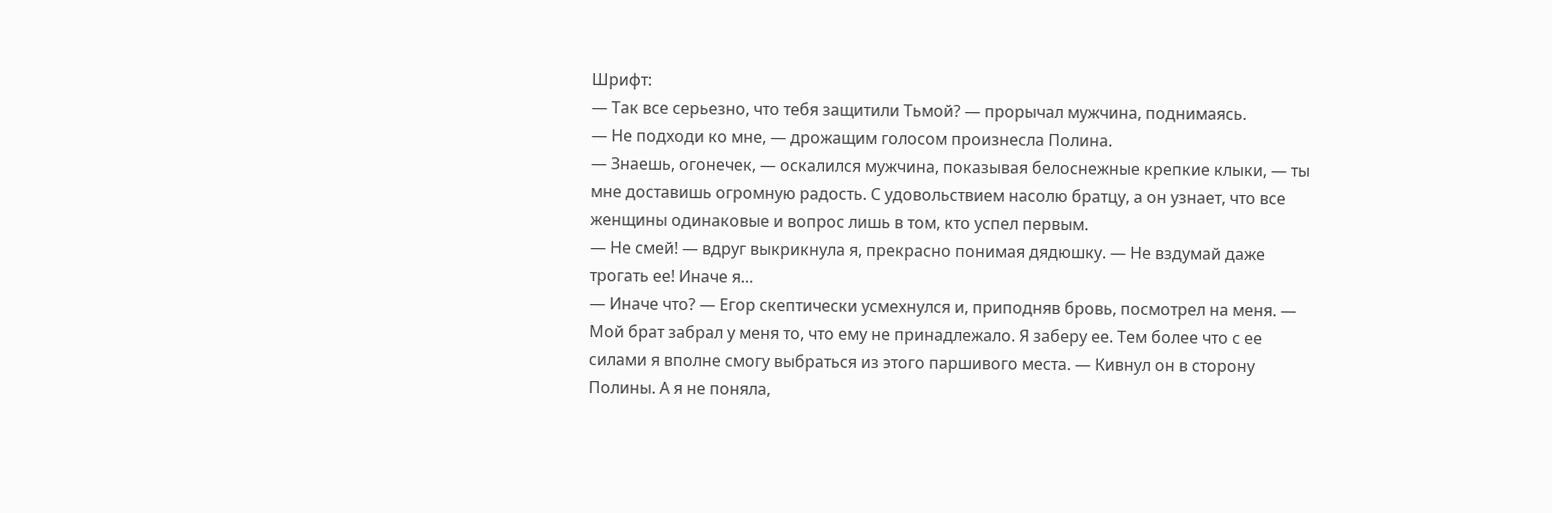Шрифт:
— Так все серьезно, что тебя защитили Тьмой? — прорычал мужчина, поднимаясь.
— Не подходи ко мне, — дрожащим голосом произнесла Полина.
— Знаешь, огонечек, — оскалился мужчина, показывая белоснежные крепкие клыки, — ты мне доставишь огромную радость. С удовольствием насолю братцу, а он узнает, что все женщины одинаковые и вопрос лишь в том, кто успел первым.
— Не смей! — вдруг выкрикнула я, прекрасно понимая дядюшку. — Не вздумай даже трогать ее! Иначе я…
— Иначе что? — Егор скептически усмехнулся и, приподняв бровь, посмотрел на меня. — Мой брат забрал у меня то, что ему не принадлежало. Я заберу ее. Тем более что с ее силами я вполне смогу выбраться из этого паршивого места. — Кивнул он в сторону Полины. А я не поняла,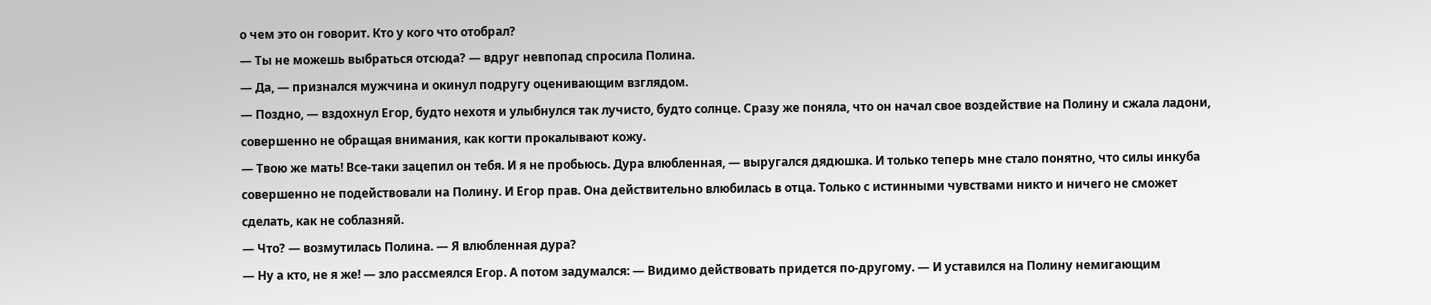о чем это он говорит. Кто у кого что отобрал?
— Ты не можешь выбраться отсюда? — вдруг невпопад спросила Полина.
— Да, — признался мужчина и окинул подругу оценивающим взглядом.
— Поздно, — вздохнул Егор, будто нехотя и улыбнулся так лучисто, будто солнце. Сразу же поняла, что он начал свое воздействие на Полину и сжала ладони, совершенно не обращая внимания, как когти прокалывают кожу.
— Твою же мать! Все-таки зацепил он тебя. И я не пробьюсь. Дура влюбленная, — выругался дядюшка. И только теперь мне стало понятно, что силы инкуба совершенно не подействовали на Полину. И Егор прав. Она действительно влюбилась в отца. Только с истинными чувствами никто и ничего не сможет сделать, как не соблазняй.
— Что? — возмутилась Полина. — Я влюбленная дура?
— Ну а кто, не я же! — зло рассмеялся Егор. А потом задумался: — Видимо действовать придется по-другому. — И уставился на Полину немигающим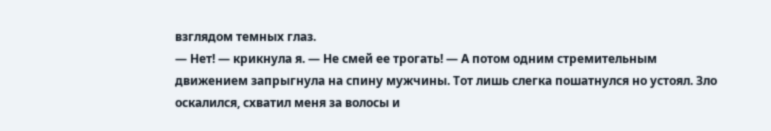взглядом темных глаз.
— Нет! — крикнула я. — Не смей ее трогать! — А потом одним стремительным движением запрыгнула на спину мужчины. Тот лишь слегка пошатнулся но устоял. Зло оскалился, схватил меня за волосы и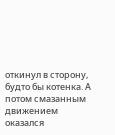откинул в сторону, будто бы котенка. А потом смазанным движением оказался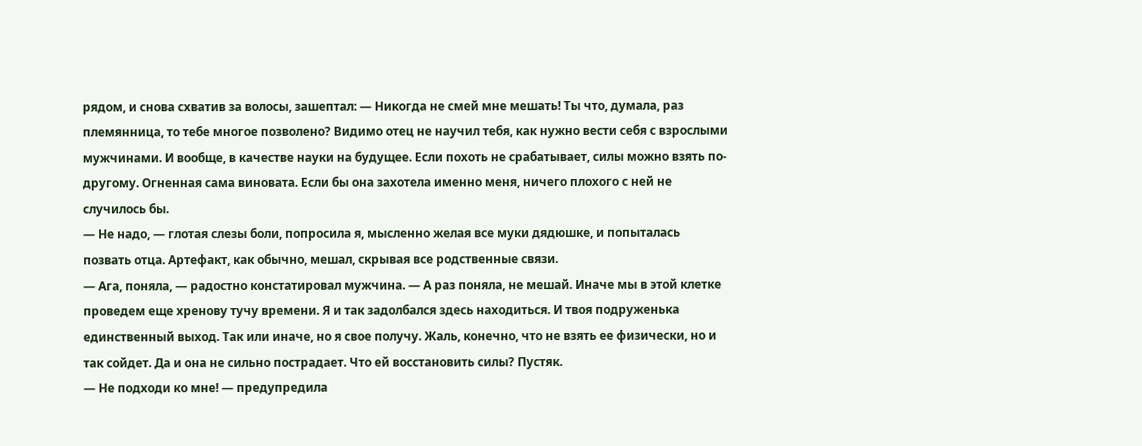рядом, и снова схватив за волосы, зашептал: — Никогда не смей мне мешать! Ты что, думала, раз племянница, то тебе многое позволено? Видимо отец не научил тебя, как нужно вести себя с взрослыми мужчинами. И вообще, в качестве науки на будущее. Если похоть не срабатывает, силы можно взять по-другому. Огненная сама виновата. Если бы она захотела именно меня, ничего плохого с ней не случилось бы.
— Не надо, — глотая слезы боли, попросила я, мысленно желая все муки дядюшке, и попыталась позвать отца. Артефакт, как обычно, мешал, скрывая все родственные связи.
— Ага, поняла, — радостно констатировал мужчина. — А раз поняла, не мешай. Иначе мы в этой клетке проведем еще хренову тучу времени. Я и так задолбался здесь находиться. И твоя подруженька единственный выход. Так или иначе, но я свое получу. Жаль, конечно, что не взять ее физически, но и так сойдет. Да и она не сильно пострадает. Что ей восстановить силы? Пустяк.
— Не подходи ко мне! — предупредила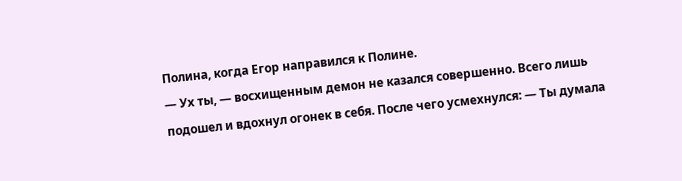Полина, когда Егор направился к Полине.
— Ух ты, — восхищенным демон не казался совершенно. Всего лишь подошел и вдохнул огонек в себя. После чего усмехнулся: — Ты думала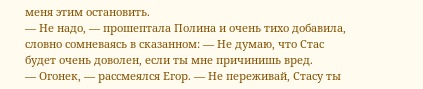меня этим остановить.
— Не надо, — прошептала Полина и очень тихо добавила, словно сомневаясь в сказанном: — Не думаю, что Стас будет очень доволен, если ты мне причинишь вред.
— Огонек, — рассмеялся Егор. — Не переживай, Стасу ты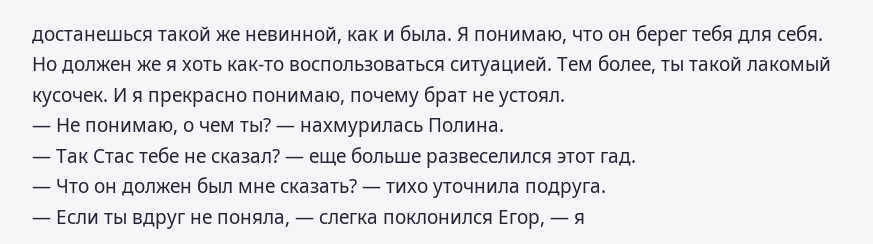достанешься такой же невинной, как и была. Я понимаю, что он берег тебя для себя. Но должен же я хоть как-то воспользоваться ситуацией. Тем более, ты такой лакомый кусочек. И я прекрасно понимаю, почему брат не устоял.
— Не понимаю, о чем ты? — нахмурилась Полина.
— Так Стас тебе не сказал? — еще больше развеселился этот гад.
— Что он должен был мне сказать? — тихо уточнила подруга.
— Если ты вдруг не поняла, — слегка поклонился Егор, — я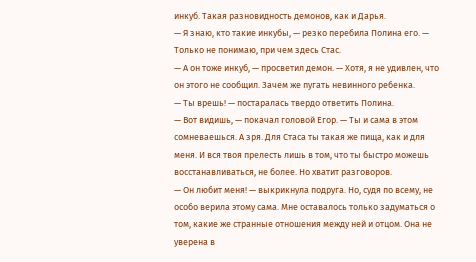инкуб. Такая разновидность демонов, как и Дарья.
— Я знаю, кто такие инкубы, — резко перебила Полина его. — Только не понимаю, при чем здесь Стас.
— А он тоже инкуб, — просветил демон. — Хотя, я не удивлен, что он этого не сообщил. Зачем же пугать невинного ребенка.
— Ты врешь! — постаралась твердо ответить Полина.
— Вот видишь, — покачал головой Егор. — Ты и сама в этом сомневаешься. А зря. Для Стаса ты такая же пища, как и для меня. И вся твоя прелесть лишь в том, что ты быстро можешь восстанавливаться, не более. Но хватит разговоров.
— Он любит меня! — выкрикнула подруга. Но, судя по всему, не особо верила этому сама. Мне оставалось только задуматься о том, какие же странные отношения между ней и отцом. Она не уверена в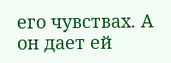его чувствах. А он дает ей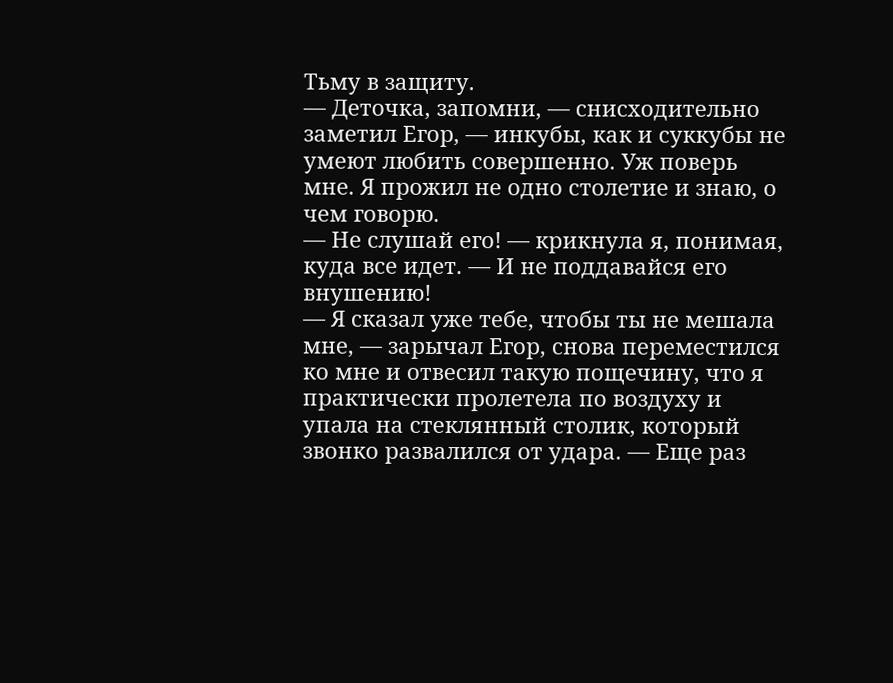Тьму в защиту.
— Деточка, запомни, — снисходительно заметил Егор, — инкубы, как и суккубы не умеют любить совершенно. Уж поверь мне. Я прожил не одно столетие и знаю, о чем говорю.
— Не слушай его! — крикнула я, понимая, куда все идет. — И не поддавайся его внушению!
— Я сказал уже тебе, чтобы ты не мешала мне, — зарычал Егор, снова переместился ко мне и отвесил такую пощечину, что я практически пролетела по воздуху и упала на стеклянный столик, который звонко развалился от удара. — Еще раз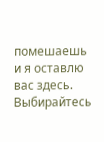помешаешь и я оставлю вас здесь. Выбирайтесь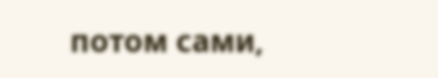потом сами,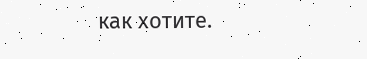как хотите.